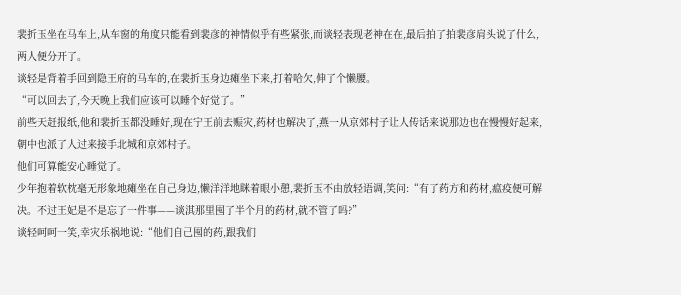裴折玉坐在马车上,从车窗的角度只能看到裴彦的神情似乎有些紧张,而谈轻表现老神在在,最后拍了拍裴彦肩头说了什么,两人便分开了。
谈轻是背着手回到隐王府的马车的,在裴折玉身边瘫坐下来,打着哈欠,伸了个懒腰。
“可以回去了,今天晚上我们应该可以睡个好觉了。”
前些天赶报纸,他和裴折玉都没睡好,现在宁王前去赈灾,药材也解决了,燕一从京郊村子让人传话来说那边也在慢慢好起来,朝中也派了人过来接手北城和京郊村子。
他们可算能安心睡觉了。
少年抱着软枕毫无形象地瘫坐在自己身边,懒洋洋地眯着眼小憩,裴折玉不由放轻语调,笑问:“有了药方和药材,瘟疫便可解决。不过王妃是不是忘了一件事——谈淇那里囤了半个月的药材,就不管了吗?”
谈轻呵呵一笑,幸灾乐祸地说:“他们自己囤的药,跟我们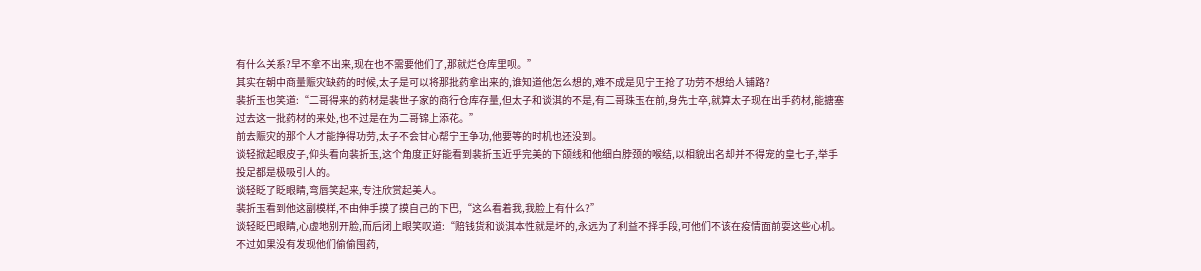有什么关系?早不拿不出来,现在也不需要他们了,那就烂仓库里呗。”
其实在朝中商量赈灾缺药的时候,太子是可以将那批药拿出来的,谁知道他怎么想的,难不成是见宁王抢了功劳不想给人铺路?
裴折玉也笑道:“二哥得来的药材是裴世子家的商行仓库存量,但太子和谈淇的不是,有二哥珠玉在前,身先士卒,就算太子现在出手药材,能搪塞过去这一批药材的来处,也不过是在为二哥锦上添花。”
前去赈灾的那个人才能挣得功劳,太子不会甘心帮宁王争功,他要等的时机也还没到。
谈轻掀起眼皮子,仰头看向裴折玉,这个角度正好能看到裴折玉近乎完美的下颌线和他细白脖颈的喉结,以相貌出名却并不得宠的皇七子,举手投足都是极吸引人的。
谈轻眨了眨眼睛,弯唇笑起来,专注欣赏起美人。
裴折玉看到他这副模样,不由伸手摸了摸自己的下巴,“这么看着我,我脸上有什么?”
谈轻眨巴眼睛,心虚地别开脸,而后闭上眼笑叹道:“赔钱货和谈淇本性就是坏的,永远为了利益不择手段,可他们不该在疫情面前耍这些心机。不过如果没有发现他们偷偷囤药,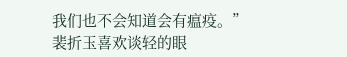我们也不会知道会有瘟疫。”
裴折玉喜欢谈轻的眼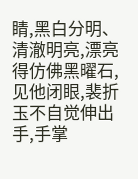睛,黑白分明、清澈明亮,漂亮得仿佛黑曜石,见他闭眼,裴折玉不自觉伸出手,手掌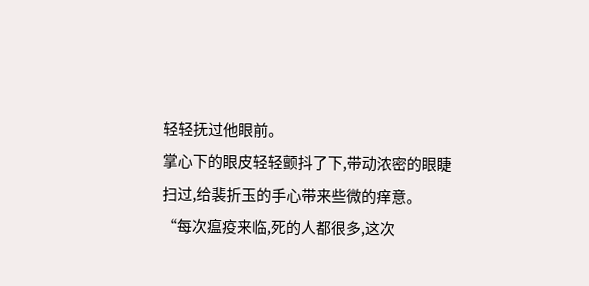轻轻抚过他眼前。
掌心下的眼皮轻轻颤抖了下,带动浓密的眼睫扫过,给裴折玉的手心带来些微的痒意。
“每次瘟疫来临,死的人都很多,这次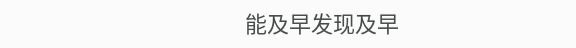能及早发现及早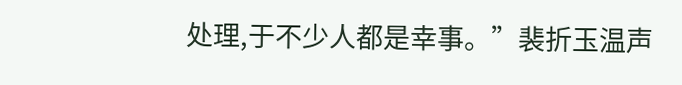处理,于不少人都是幸事。”裴折玉温声